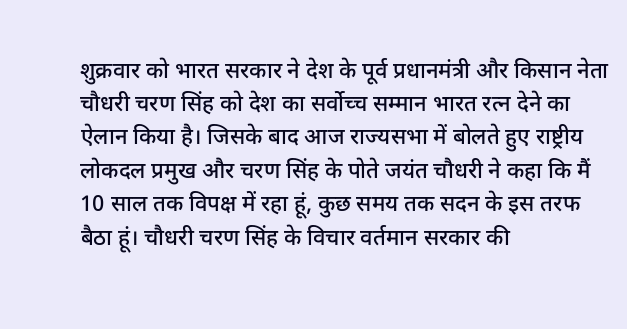शुक्रवार को भारत सरकार ने देश के पूर्व प्रधानमंत्री और किसान नेता चौधरी चरण सिंह को देश का सर्वोच्च सम्मान भारत रत्न देने का ऐलान किया है। जिसके बाद आज राज्यसभा में बोलते हुए राष्ट्रीय लोकदल प्रमुख और चरण सिंह के पोते जयंत चौधरी ने कहा कि मैं 10 साल तक विपक्ष में रहा हूं, कुछ समय तक सदन के इस तरफ बैठा हूं। चौधरी चरण सिंह के विचार वर्तमान सरकार की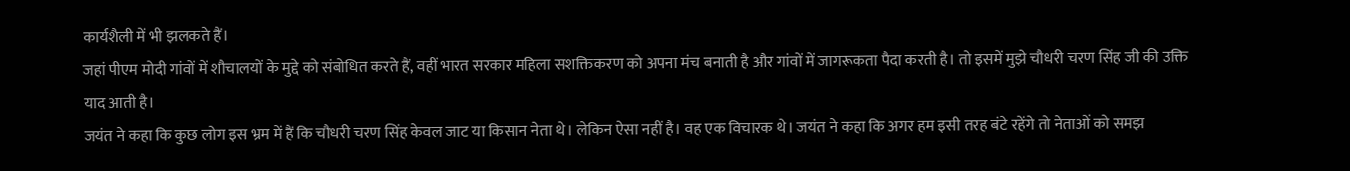कार्यशैली में भी झलकते हैं।
जहां पीएम मोदी गांवों में शौचालयों के मुद्दे को संबोधित करते हैं, वहीं भारत सरकार महिला सशक्तिकरण को अपना मंच बनाती है और गांवों में जागरूकता पैदा करती है। तो इसमें मुझे चौधरी चरण सिंह जी की उक्ति याद आती है।
जयंत ने कहा कि कुछ लोग इस भ्रम में हैं कि चौधरी चरण सिंह केवल जाट या किसान नेता थे। लेकिन ऐसा नहीं है। वह एक विचारक थे। जयंत ने कहा कि अगर हम इसी तरह बंटे रहेंगे तो नेताओं को समझ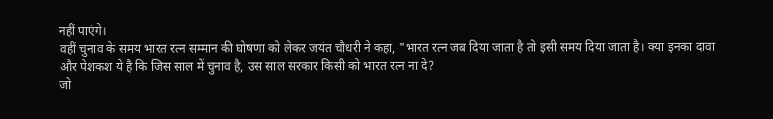नहीं पाएंगे।
वहीं चुनाव के समय भारत रत्न सम्मान की घोषणा को लेकर जयंत चौधरी ने कहा, "भारत रत्न जब दिया जाता है तो इसी समय दिया जाता है। क्या इनका दावा और पेशकश ये है कि जिस साल में चुनाव है, उस साल सरकार किसी को भारत रत्न ना दे?
जो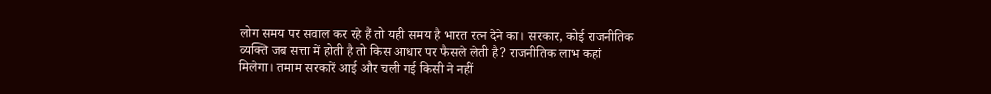लोग समय पर सवाल कर रहे हैं तो यही समय है भारत रत्न देने का। सरकार, कोई राजनीतिक व्यक्ति जब सत्ता में होती है तो किस आधार पर फैसले लेती है? राजनीतिक लाभ कहां मिलेगा। तमाम सरकारें आई और चली गई किसी ने नहीं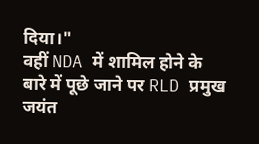दिया।"
वहीं NDA में शामिल होने के बारे में पूछे जाने पर RLD प्रमुख जयंत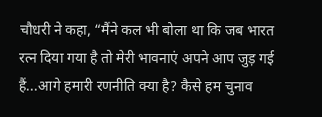चौधरी ने कहा, “मैंने कल भी बोला था कि जब भारत रत्न दिया गया है तो मेरी भावनाएं अपने आप जुड़ गई हैं...आगे हमारी रणनीति क्या है? कैसे हम चुनाव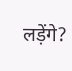लड़ेंगे?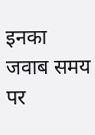इनका जवाब समय पर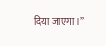दिया जाएगा।”